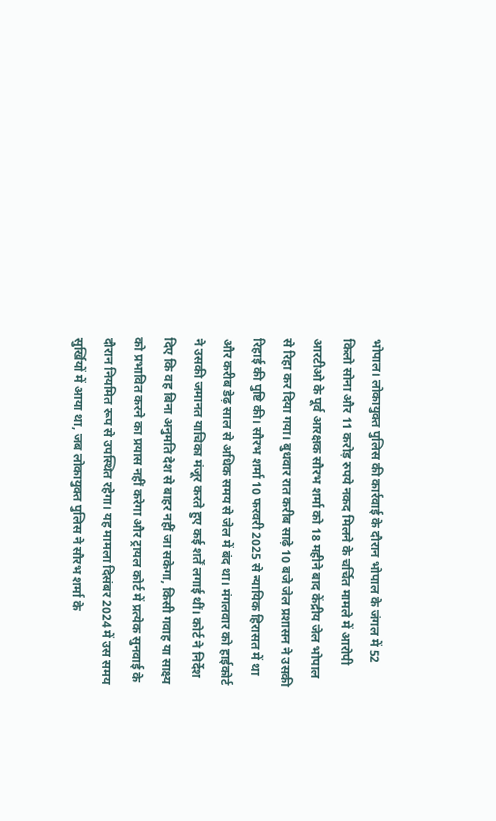भोपाल। लोकायुक्त पुलिस की कार्रवाई के दौरान भोपाल के जंगल में 52 किलो सोना और 11 करोड़ रुपये नकद मिलने के चर्चित मामले में आरोपी आरटीओ के पूर्व आरक्षक सौरभ शर्मा को 18 महीने बाद केंद्रीय जेल भोपाल से रिहा कर दिया गया। बुधवार रात करीब साढ़े 10 बजे जेल प्रशासन ने उसकी रिहाई की पुष्टि की। सौरभ शर्मा 10 फरवरी 2025 से न्यायिक हिरासत में था और करीब डेढ़ साल से अधिक समय से जेल में बंद था। मंगलवार को हाईकोर्ट ने उसकी जमानत याचिका मंजूर करते हुए कई शर्तें लगाई थीं। कोर्ट ने निर्देश दिए कि वह बिना अनुमति देश से बाहर नहीं जा सकेगा, किसी गवाह या साक्ष्य को प्रभावित करने का प्रयास नहीं करेगा और ट्रायल कोर्ट में प्रत्येक सुनवाई के दौरान नियमित रूप से उपस्थित रहेगा। यह मामला दिसंबर 2024 में उस समय सुर्खियों में आया था, जब लोकायुक्त पुलिस ने सौरभ शर्मा के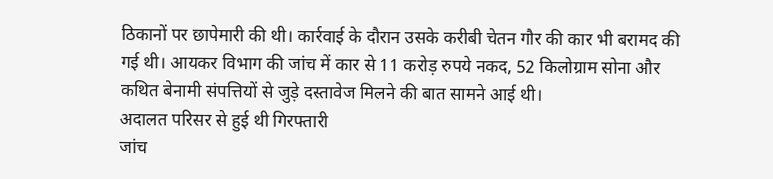ठिकानों पर छापेमारी की थी। कार्रवाई के दौरान उसके करीबी चेतन गौर की कार भी बरामद की गई थी। आयकर विभाग की जांच में कार से 11 करोड़ रुपये नकद, 52 किलोग्राम सोना और कथित बेनामी संपत्तियों से जुड़े दस्तावेज मिलने की बात सामने आई थी।
अदालत परिसर से हुई थी गिरफ्तारी
जांच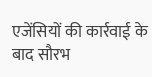एजेंसियों की कार्रवाई के बाद सौरभ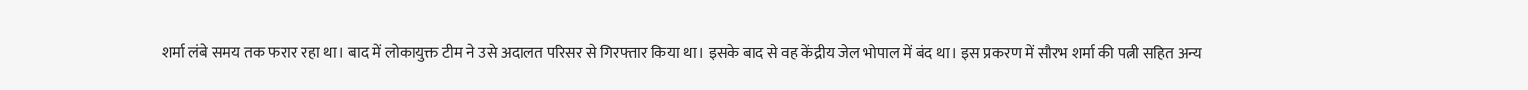शर्मा लंबे समय तक फरार रहा था। बाद में लोकायुक्त टीम ने उसे अदालत परिसर से गिरफ्तार किया था। इसके बाद से वह केंद्रीय जेल भोपाल में बंद था। इस प्रकरण में सौरभ शर्मा की पत्नी सहित अन्य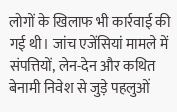लोगों के खिलाफ भी कार्रवाई की गई थी। जांच एजेंसियां मामले में संपत्तियों, लेन-देन और कथित बेनामी निवेश से जुड़े पहलुओं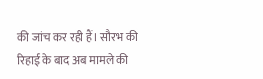की जांच कर रही हैं। सौरभ की रिहाई के बाद अब मामले की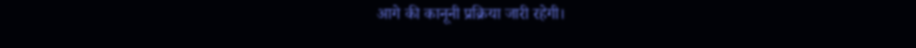आगे की कानूनी प्रक्रिया जारी रहेगी।